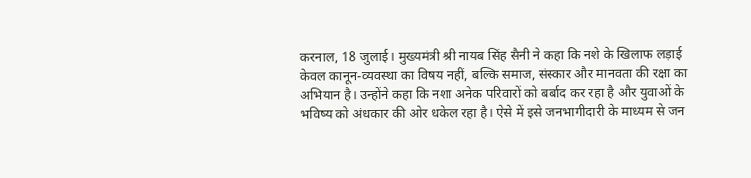करनाल, 18 जुलाई। मुख्यमंत्री श्री नायब सिंह सैनी ने कहा कि नशे के खिलाफ लड़ाई केवल कानून-व्यवस्था का विषय नहीं, बल्कि समाज, संस्कार और मानवता की रक्षा का अभियान है। उन्होंने कहा कि नशा अनेक परिवारों को बर्बाद कर रहा है और युवाओं के भविष्य को अंधकार की ओर धकेल रहा है। ऐसे में इसे जनभागीदारी के माध्यम से जन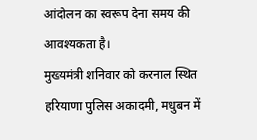आंदोलन का स्वरूप देना समय की आवश्यकता है।
मुख्यमंत्री शनिवार को करनाल स्थित हरियाणा पुलिस अकादमी, मधुबन में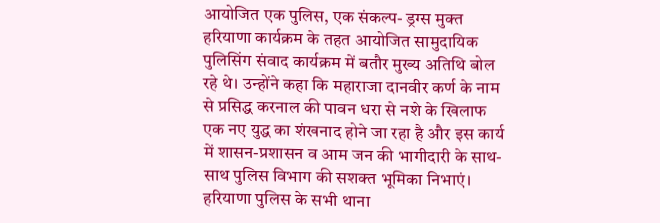आयोजित एक पुलिस, एक संकल्प- ड्रग्स मुक्त हरियाणा कार्यक्रम के तहत आयोजित सामुदायिक पुलिसिंग संवाद कार्यक्रम में बतौर मुख्य अतिथि बोल रहे थे। उन्होंने कहा कि महाराजा दानवीर कर्ण के नाम से प्रसिद्ध करनाल की पावन धरा से नशे के खिलाफ एक नए युद्ध का शंखनाद होने जा रहा है और इस कार्य में शासन-प्रशासन व आम जन की भागीदारी के साथ-साथ पुलिस विभाग की सशक्त भूमिका निभाएं। हरियाणा पुलिस के सभी थाना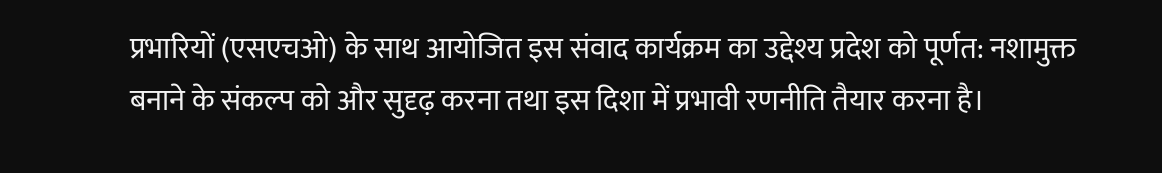प्रभारियों (एसएचओ) के साथ आयोजित इस संवाद कार्यक्रम का उद्देश्य प्रदेश को पूर्णत: नशामुक्त बनाने के संकल्प को और सुदृढ़ करना तथा इस दिशा में प्रभावी रणनीति तैयार करना है।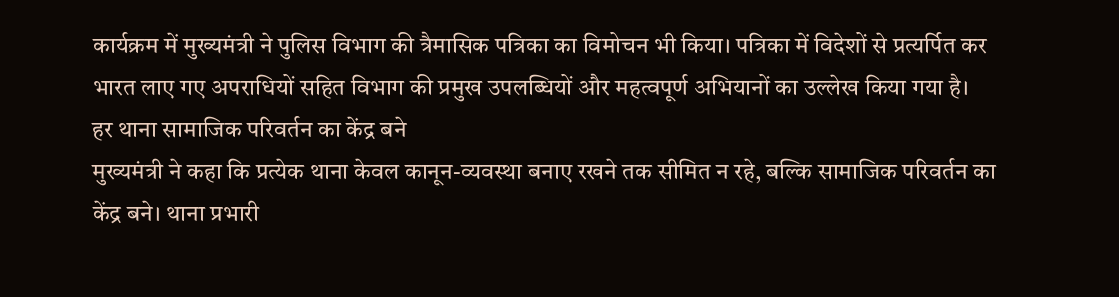कार्यक्रम में मुख्यमंत्री ने पुलिस विभाग की त्रैमासिक पत्रिका का विमोचन भी किया। पत्रिका में विदेशों से प्रत्यर्पित कर भारत लाए गए अपराधियों सहित विभाग की प्रमुख उपलब्धियों और महत्वपूर्ण अभियानों का उल्लेख किया गया है।
हर थाना सामाजिक परिवर्तन का केंद्र बने
मुख्यमंत्री ने कहा कि प्रत्येक थाना केवल कानून-व्यवस्था बनाए रखने तक सीमित न रहे, बल्कि सामाजिक परिवर्तन का केंद्र बने। थाना प्रभारी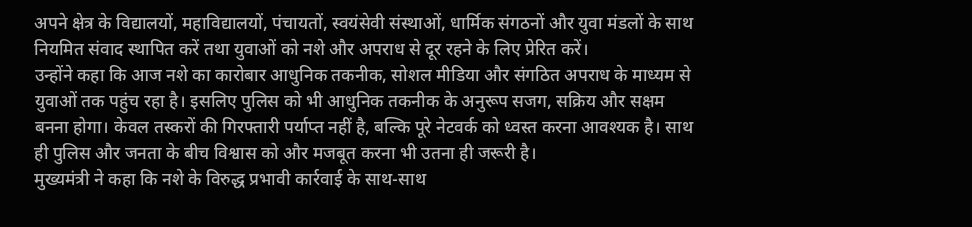अपने क्षेत्र के विद्यालयों, महाविद्यालयों, पंचायतों, स्वयंसेवी संस्थाओं, धार्मिक संगठनों और युवा मंडलों के साथ नियमित संवाद स्थापित करें तथा युवाओं को नशे और अपराध से दूर रहने के लिए प्रेरित करें।
उन्होंने कहा कि आज नशे का कारोबार आधुनिक तकनीक, सोशल मीडिया और संगठित अपराध के माध्यम से युवाओं तक पहुंच रहा है। इसलिए पुलिस को भी आधुनिक तकनीक के अनुरूप सजग, सक्रिय और सक्षम बनना होगा। केवल तस्करों की गिरफ्तारी पर्याप्त नहीं है, बल्कि पूरे नेटवर्क को ध्वस्त करना आवश्यक है। साथ ही पुलिस और जनता के बीच विश्वास को और मजबूत करना भी उतना ही जरूरी है।
मुख्यमंत्री ने कहा कि नशे के विरुद्ध प्रभावी कार्रवाई के साथ-साथ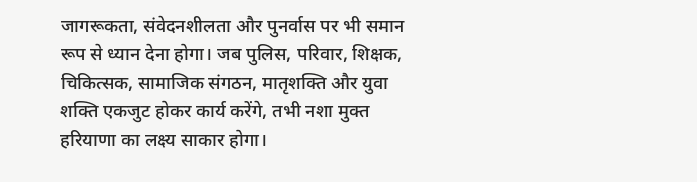जागरूकता, संवेदनशीलता और पुनर्वास पर भी समान रूप से ध्यान देना होगा। जब पुलिस, परिवार, शिक्षक, चिकित्सक, सामाजिक संगठन, मातृशक्ति और युवा शक्ति एकजुट होकर कार्य करेंगे, तभी नशा मुक्त हरियाणा का लक्ष्य साकार होगा।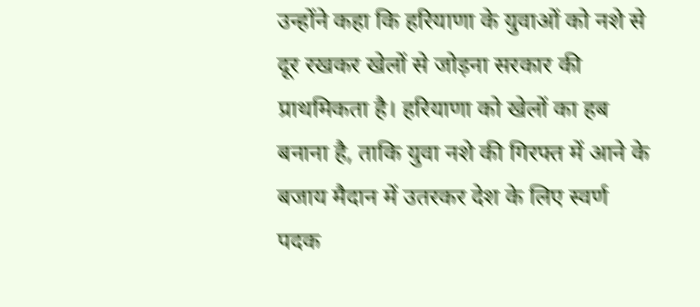उन्होंने कहा कि हरियाणा के युवाओं को नशे से दूर रखकर खेलों से जोड़ना सरकार की प्राथमिकता है। हरियाणा को खेलों का हब बनाना है, ताकि युवा नशे की गिरफ्त में आने के बजाय मैदान में उतरकर देश के लिए स्वर्ण पदक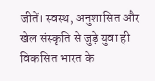जीतें। स्वस्थ, अनुशासित और खेल संस्कृति से जुड़े युवा ही विकसित भारत के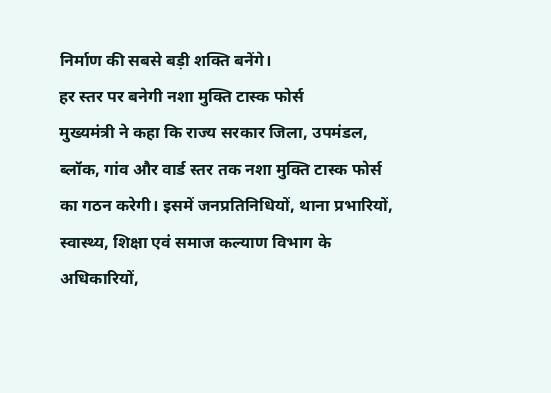निर्माण की सबसे बड़ी शक्ति बनेंगे।
हर स्तर पर बनेगी नशा मुक्ति टास्क फोर्स
मुख्यमंत्री ने कहा कि राज्य सरकार जिला, उपमंडल, ब्लॉक, गांव और वार्ड स्तर तक नशा मुक्ति टास्क फोर्स का गठन करेगी। इसमें जनप्रतिनिधियों, थाना प्रभारियों, स्वास्थ्य, शिक्षा एवं समाज कल्याण विभाग के अधिकारियों,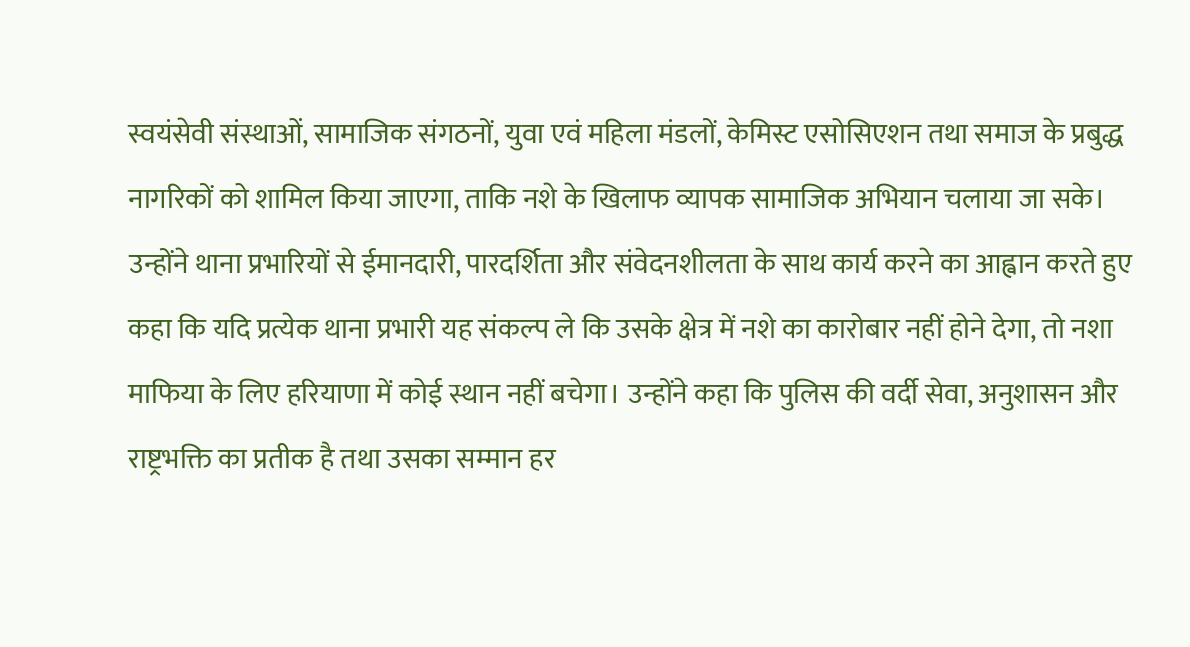स्वयंसेवी संस्थाओं, सामाजिक संगठनों, युवा एवं महिला मंडलों, केमिस्ट एसोसिएशन तथा समाज के प्रबुद्ध नागरिकों को शामिल किया जाएगा, ताकि नशे के खिलाफ व्यापक सामाजिक अभियान चलाया जा सके।
उन्होंने थाना प्रभारियों से ईमानदारी, पारदर्शिता और संवेदनशीलता के साथ कार्य करने का आह्वान करते हुए कहा कि यदि प्रत्येक थाना प्रभारी यह संकल्प ले कि उसके क्षेत्र में नशे का कारोबार नहीं होने देगा, तो नशा माफिया के लिए हरियाणा में कोई स्थान नहीं बचेगा। उन्होंने कहा कि पुलिस की वर्दी सेवा, अनुशासन और राष्ट्रभक्ति का प्रतीक है तथा उसका सम्मान हर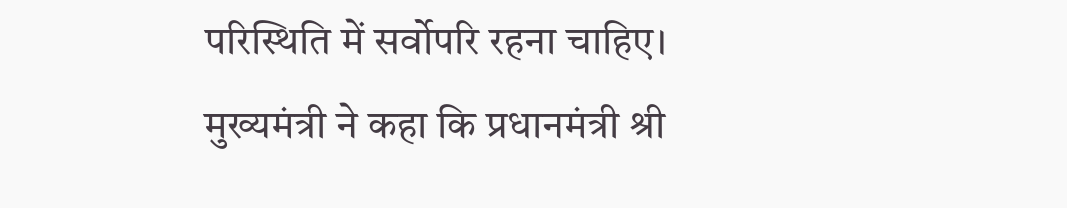परिस्थिति में सर्वोपरि रहना चाहिए।
मुख्यमंत्री ने कहा कि प्रधानमंत्री श्री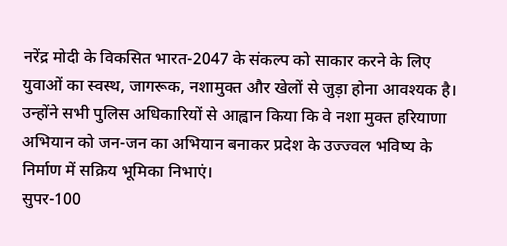नरेंद्र मोदी के विकसित भारत-2047 के संकल्प को साकार करने के लिए युवाओं का स्वस्थ, जागरूक, नशामुक्त और खेलों से जुड़ा होना आवश्यक है। उन्होंने सभी पुलिस अधिकारियों से आह्वान किया कि वे नशा मुक्त हरियाणा अभियान को जन-जन का अभियान बनाकर प्रदेश के उज्ज्वल भविष्य के निर्माण में सक्रिय भूमिका निभाएं।
सुपर-100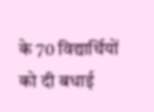के 70 विद्यार्थियों को दी बधाई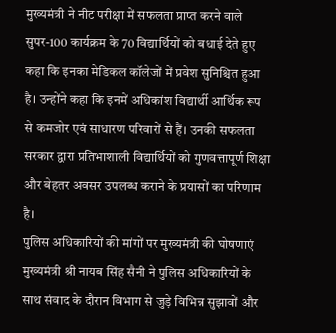मुख्यमंत्री ने नीट परीक्षा में सफलता प्राप्त करने वाले सुपर-100 कार्यक्रम के 70 विद्यार्थियों को बधाई देते हुए कहा कि इनका मेडिकल कॉलेजों में प्रवेश सुनिश्चित हुआ है। उन्होंने कहा कि इनमें अधिकांश विद्यार्थी आर्थिक रूप से कमजोर एवं साधारण परिवारों से हैं। उनकी सफलता सरकार द्वारा प्रतिभाशाली विद्यार्थियों को गुणवत्तापूर्ण शिक्षा और बेहतर अवसर उपलब्ध कराने के प्रयासों का परिणाम है।
पुलिस अधिकारियों की मांगों पर मुख्यमंत्री की घोषणाएं
मुख्यमंत्री श्री नायब सिंह सैनी ने पुलिस अधिकारियों के साथ संवाद के दौरान विभाग से जुड़े विभिन्न सुझावों और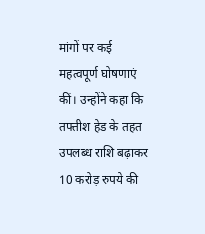मांगों पर कई महत्वपूर्ण घोषणाएं कीं। उन्होंने कहा कि तफ्तीश हेड के तहत उपलब्ध राशि बढ़ाकर 10 करोड़ रुपये की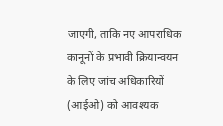जाएगी, ताकि नए आपराधिक कानूनों के प्रभावी क्रियान्वयन के लिए जांच अधिकारियों (आईओ) को आवश्यक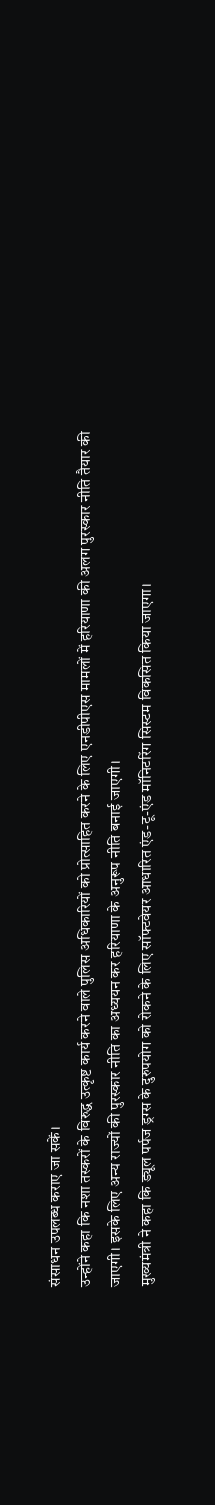संसाधन उपलब्ध कराए जा सकें।
उन्होंने कहा कि नशा तस्करों के विरुद्ध उत्कृष्ट कार्य करने वाले पुलिस अधिकारियों को प्रोत्साहित करने के लिए एनडीपीएस मामलों में हरियाणा की अलग पुरस्कार नीति तैयार की जाएगी। इसके लिए अन्य राज्यों की पुरस्कार नीति का अध्ययन कर हरियाणा के अनुरूप नीति बनाई जाएगी।
मुख्यमंत्री ने कहा कि ड्यूल पर्पज ड्रग्स के दुरुपयोग को रोकने के लिए सॉफ्टवेयर आधारित एंड-टू-एंड मॉनिटरिंग सिस्टम विकसित किया जाएगा।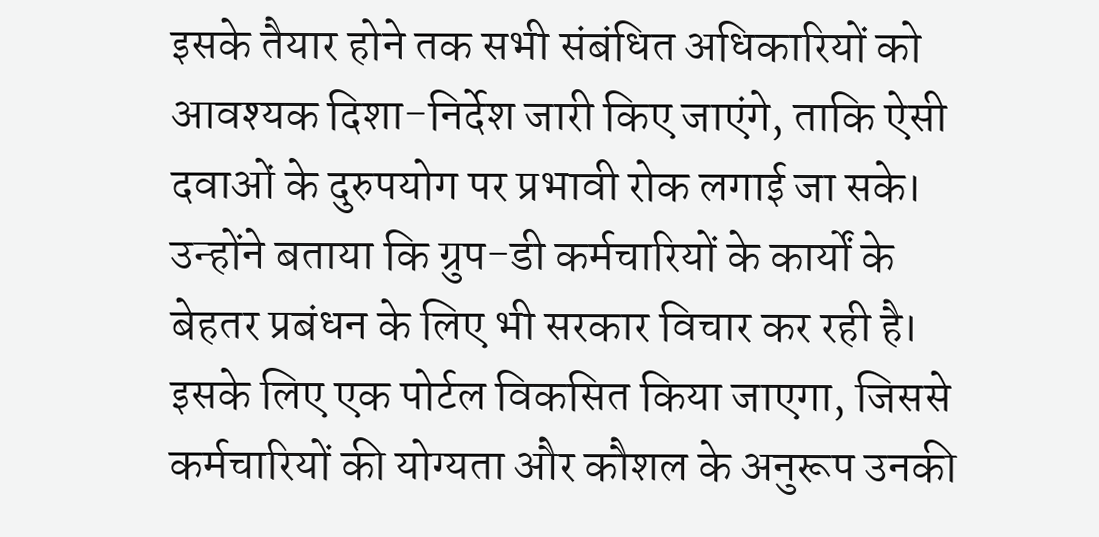इसके तैयार होने तक सभी संबंधित अधिकारियों को आवश्यक दिशा-निर्देश जारी किए जाएंगे, ताकि ऐसी दवाओं के दुरुपयोग पर प्रभावी रोक लगाई जा सके।
उन्होंने बताया कि ग्रुप-डी कर्मचारियों के कार्यों के बेहतर प्रबंधन के लिए भी सरकार विचार कर रही है। इसके लिए एक पोर्टल विकसित किया जाएगा, जिससे कर्मचारियों की योग्यता और कौशल के अनुरूप उनकी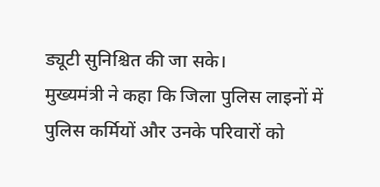ड्यूटी सुनिश्चित की जा सके।
मुख्यमंत्री ने कहा कि जिला पुलिस लाइनों में पुलिस कर्मियों और उनके परिवारों को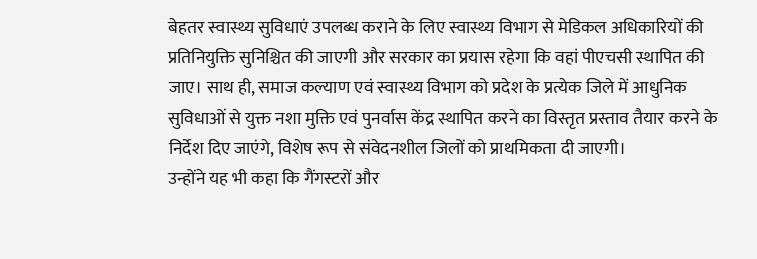बेहतर स्वास्थ्य सुविधाएं उपलब्ध कराने के लिए स्वास्थ्य विभाग से मेडिकल अधिकारियों की प्रतिनियुक्ति सुनिश्चित की जाएगी और सरकार का प्रयास रहेगा कि वहां पीएचसी स्थापित की जाए। साथ ही, समाज कल्याण एवं स्वास्थ्य विभाग को प्रदेश के प्रत्येक जिले में आधुनिक सुविधाओं से युक्त नशा मुक्ति एवं पुनर्वास केंद्र स्थापित करने का विस्तृत प्रस्ताव तैयार करने के निर्देश दिए जाएंगे, विशेष रूप से संवेदनशील जिलों को प्राथमिकता दी जाएगी।
उन्होंने यह भी कहा कि गैंगस्टरों और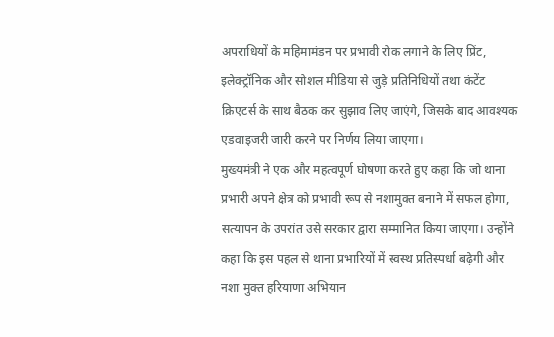अपराधियों के महिमामंडन पर प्रभावी रोक लगाने के लिए प्रिंट, इलेक्ट्रॉनिक और सोशल मीडिया से जुड़े प्रतिनिधियों तथा कंटेंट क्रिएटर्स के साथ बैठक कर सुझाव लिए जाएंगे, जिसके बाद आवश्यक एडवाइजरी जारी करने पर निर्णय लिया जाएगा।
मुख्यमंत्री ने एक और महत्वपूर्ण घोषणा करते हुए कहा कि जो थाना प्रभारी अपने क्षेत्र को प्रभावी रूप से नशामुक्त बनाने में सफल होगा, सत्यापन के उपरांत उसे सरकार द्वारा सम्मानित किया जाएगा। उन्होंने कहा कि इस पहल से थाना प्रभारियों में स्वस्थ प्रतिस्पर्धा बढ़ेगी और नशा मुक्त हरियाणा अभियान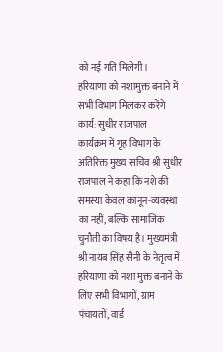को नई गति मिलेगी।
हरियाणा को नशामुक्त बनाने में सभी विभाग मिलकर करेंगे कार्य: सुधीर राजपाल
कार्यक्रम में गृह विभाग के अतिरिक्त मुख्य सचिव श्री सुधीर राजपाल ने कहा कि नशे की समस्या केवल कानून-व्यवस्था का नहीं, बल्कि सामाजिक चुनौती का विषय है। मुख्यमंत्री श्री नायब सिंह सैनी के नेतृत्व में हरियाणा को नशा मुक्त बनाने के लिए सभी विभागों, ग्राम पंचायतों, वार्ड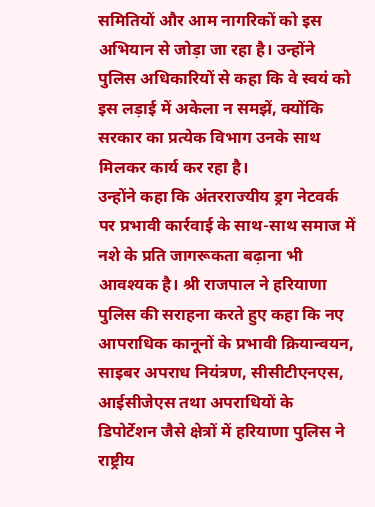समितियों और आम नागरिकों को इस अभियान से जोड़ा जा रहा है। उन्होंने पुलिस अधिकारियों से कहा कि वे स्वयं को इस लड़ाई में अकेला न समझें, क्योंकि सरकार का प्रत्येक विभाग उनके साथ मिलकर कार्य कर रहा है।
उन्होंने कहा कि अंतरराज्यीय ड्रग नेटवर्क पर प्रभावी कार्रवाई के साथ-साथ समाज में नशे के प्रति जागरूकता बढ़ाना भी आवश्यक है। श्री राजपाल ने हरियाणा पुलिस की सराहना करते हुए कहा कि नए आपराधिक कानूनों के प्रभावी क्रियान्वयन, साइबर अपराध नियंत्रण, सीसीटीएनएस, आईसीजेएस तथा अपराधियों के डिपोर्टेशन जैसे क्षेत्रों में हरियाणा पुलिस ने राष्ट्रीय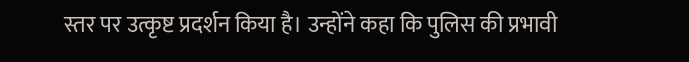स्तर पर उत्कृष्ट प्रदर्शन किया है। उन्होंने कहा कि पुलिस की प्रभावी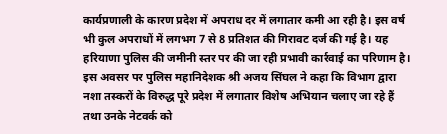कार्यप्रणाली के कारण प्रदेश में अपराध दर में लगातार कमी आ रही है। इस वर्ष भी कुल अपराधों में लगभग 7 से 8 प्रतिशत की गिरावट दर्ज की गई है। यह हरियाणा पुलिस की जमीनी स्तर पर की जा रही प्रभावी कार्रवाई का परिणाम है।
इस अवसर पर पुलिस महानिदेशक श्री अजय सिंघल ने कहा कि विभाग द्वारा नशा तस्करों के विरुद्ध पूरे प्रदेश में लगातार विशेष अभियान चलाए जा रहे हैं तथा उनके नेटवर्क को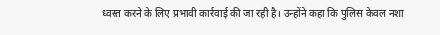ध्वस्त करने के लिए प्रभावी कार्रवाई की जा रही है। उन्होंने कहा कि पुलिस केवल नशा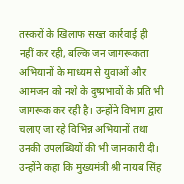तस्करों के खिलाफ सख्त कार्रवाई ही नहीं कर रही, बल्कि जन जागरूकता अभियानों के माध्यम से युवाओं और आमजन को नशे के दुष्प्रभावों के प्रति भी जागरूक कर रही है। उन्होंने विभाग द्वारा चलाए जा रहे विभिन्न अभियानों तथा उनकी उपलब्धियों की भी जानकारी दी।
उन्होंने कहा कि मुख्यमंत्री श्री नायब सिंह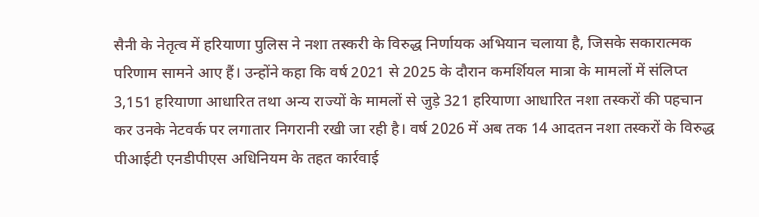सैनी के नेतृत्व में हरियाणा पुलिस ने नशा तस्करी के विरुद्ध निर्णायक अभियान चलाया है, जिसके सकारात्मक परिणाम सामने आए हैं। उन्होंने कहा कि वर्ष 2021 से 2025 के दौरान कमर्शियल मात्रा के मामलों में संलिप्त 3,151 हरियाणा आधारित तथा अन्य राज्यों के मामलों से जुड़े 321 हरियाणा आधारित नशा तस्करों की पहचान कर उनके नेटवर्क पर लगातार निगरानी रखी जा रही है। वर्ष 2026 में अब तक 14 आदतन नशा तस्करों के विरुद्ध पीआईटी एनडीपीएस अधिनियम के तहत कार्रवाई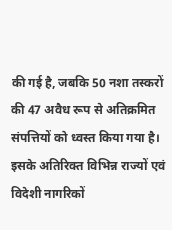की गई है, जबकि 50 नशा तस्करों की 47 अवैध रूप से अतिक्रमित संपत्तियों को ध्वस्त किया गया है। इसके अतिरिक्त विभिन्न राज्यों एवं विदेशी नागरिकों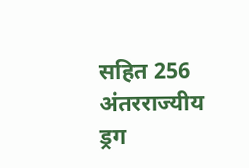सहित 256 अंतरराज्यीय ड्रग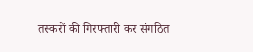तस्करों की गिरफ्तारी कर संगठित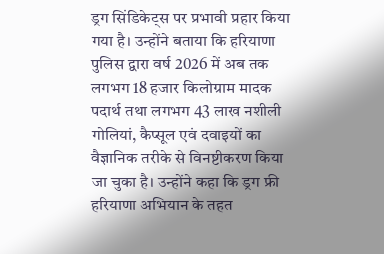ड्रग सिंडिकेट्स पर प्रभावी प्रहार किया गया है। उन्होंने बताया कि हरियाणा पुलिस द्वारा वर्ष 2026 में अब तक लगभग 18 हजार किलोग्राम मादक पदार्थ तथा लगभग 43 लाख नशीली गोलियां, कैप्सूल एवं दवाइयों का वैज्ञानिक तरीके से विनष्टीकरण किया जा चुका है। उन्होंने कहा कि ड्रग फ्री हरियाणा अभियान के तहत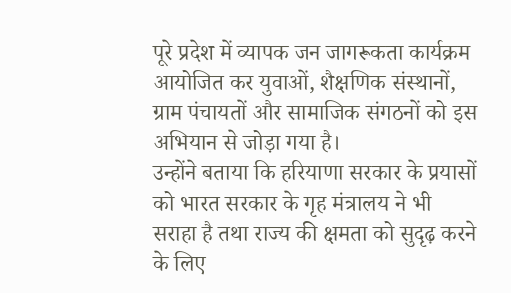पूरे प्रदेश में व्यापक जन जागरूकता कार्यक्रम आयोजित कर युवाओं, शैक्षणिक संस्थानों, ग्राम पंचायतों और सामाजिक संगठनों को इस अभियान से जोड़ा गया है।
उन्होंने बताया कि हरियाणा सरकार के प्रयासों को भारत सरकार के गृह मंत्रालय ने भी सराहा है तथा राज्य की क्षमता को सुदृढ़ करने के लिए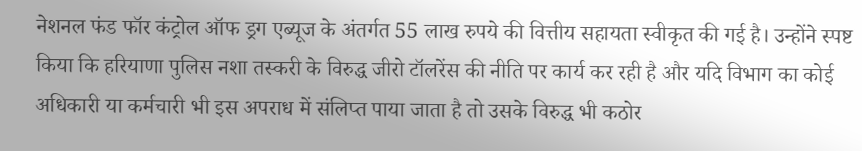नेशनल फंड फॉर कंट्रोल ऑफ ड्रग एब्यूज के अंतर्गत 55 लाख रुपये की वित्तीय सहायता स्वीकृत की गई है। उन्होंने स्पष्ट किया कि हरियाणा पुलिस नशा तस्करी के विरुद्ध जीरो टॉलरेंस की नीति पर कार्य कर रही है और यदि विभाग का कोई अधिकारी या कर्मचारी भी इस अपराध में संलिप्त पाया जाता है तो उसके विरुद्ध भी कठोर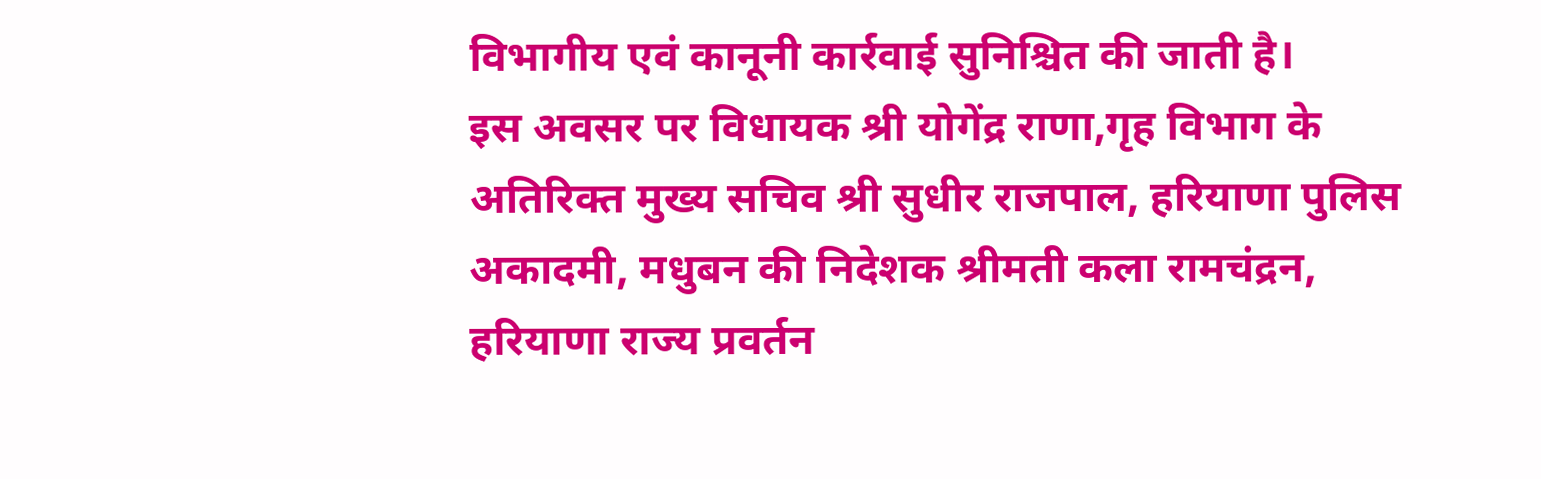विभागीय एवं कानूनी कार्रवाई सुनिश्चित की जाती है।
इस अवसर पर विधायक श्री योगेंद्र राणा,गृह विभाग के अतिरिक्त मुख्य सचिव श्री सुधीर राजपाल, हरियाणा पुलिस अकादमी, मधुबन की निदेशक श्रीमती कला रामचंद्रन, हरियाणा राज्य प्रवर्तन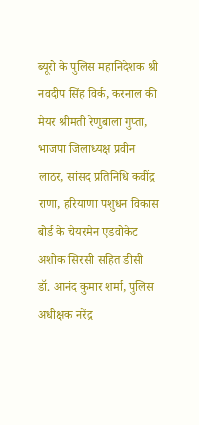ब्यूरो के पुलिस महानिदेशक श्री नवदीप सिंह विर्क, करनाल की मेयर श्रीमती रेणुबाला गुप्ता, भाजपा जिलाध्यक्ष प्रवीन लाठर, सांसद प्रतिनिधि कवींद्र राणा, हरियाणा पशुधन विकास बोर्ड के चेयरमेन एडवोकेट अशोक सिरसी सहित डीसी डॉ. आनंद कुमार शर्मा, पुलिस अधीक्षक नरेंद्र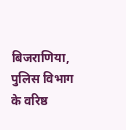बिजराणिया, पुलिस विभाग के वरिष्ठ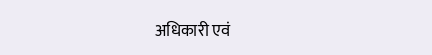अधिकारी एवं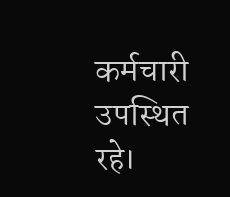कर्मचारी उपस्थित रहे।